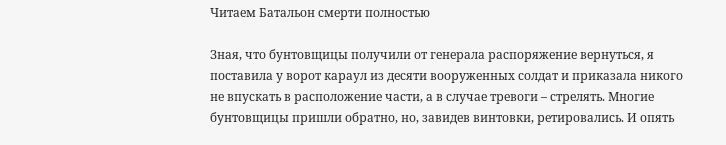Читаем Батальон смерти полностью

Зная, что бунтовщицы получили от генерала распоряжение вернуться, я поставила у ворот караул из десяти вооруженных солдат и приказала никого не впускать в расположение части, а в случае тревоги – стрелять. Многие бунтовщицы пришли обратно, но, завидев винтовки, ретировались. И опять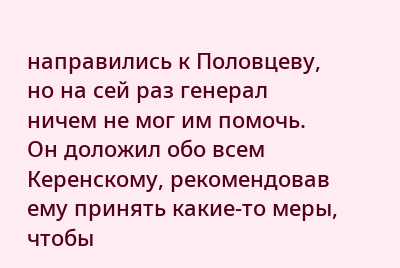направились к Половцеву, но на сей раз генерал ничем не мог им помочь. Он доложил обо всем Керенскому, рекомендовав ему принять какие-то меры, чтобы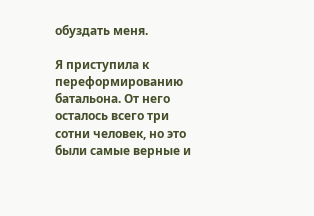обуздать меня.

Я приступила к переформированию батальона. От него осталось всего три сотни человек, но это были самые верные и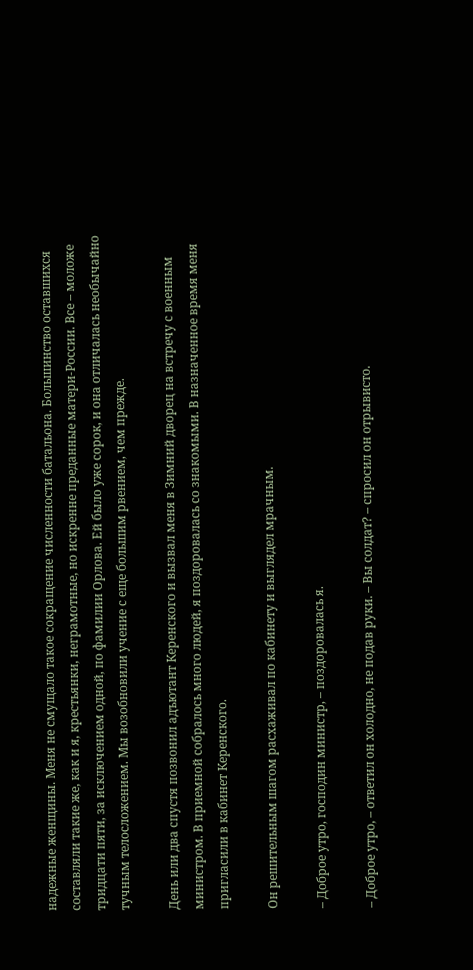надежные женщины. Меня не смущало такое сокращение численности батальона. Большинство оставшихся составляли такие же, как и я, крестьянки, неграмотные, но искренне преданные матери-России. Все – моложе тридцати пяти, за исключением одной, по фамилии Орлова. Ей было уже сорок, и она отличалась необычайно тучным телосложением. Мы возобновили учение с еще большим рвением, чем прежде.

День или два спустя позвонил адъютант Керенского и вызвал меня в Зимний дворец на встречу с военным министром. В приемной собралось много людей, я поздоровалась со знакомыми. В назначенное время меня пригласили в кабинет Керенского.

Он решительным шагом расхаживал по кабинету и выглядел мрачным.

– Доброе утро, господин министр, – поздоровалась я.

– Доброе утро, – ответил он холодно, не подав руки. – Вы солдат? – спросил он отрывисто.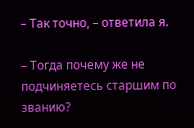– Так точно, – ответила я.

– Тогда почему же не подчиняетесь старшим по званию?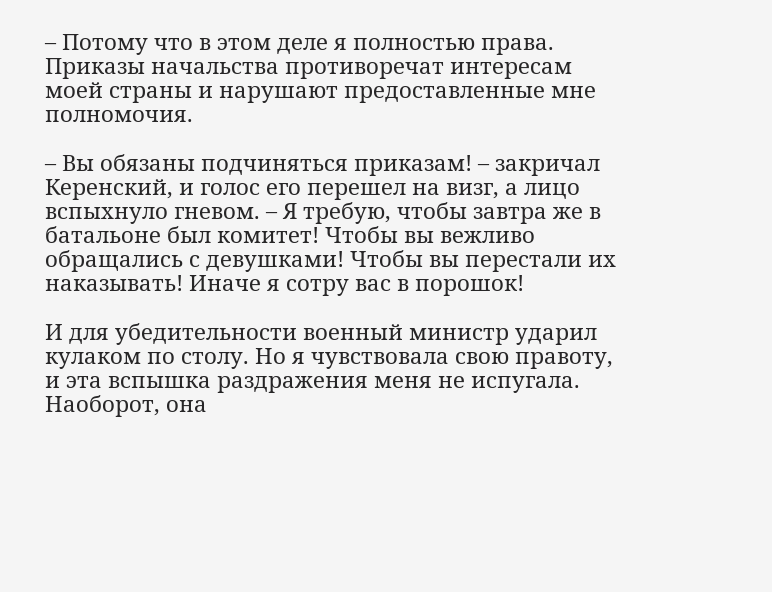– Потому что в этом деле я полностью права. Приказы начальства противоречат интересам моей страны и нарушают предоставленные мне полномочия.

– Вы обязаны подчиняться приказам! – закричал Керенский, и голос его перешел на визг, а лицо вспыхнуло гневом. – Я требую, чтобы завтра же в батальоне был комитет! Чтобы вы вежливо обращались с девушками! Чтобы вы перестали их наказывать! Иначе я сотру вас в порошок!

И для убедительности военный министр ударил кулаком по столу. Но я чувствовала свою правоту, и эта вспышка раздражения меня не испугала. Наоборот, она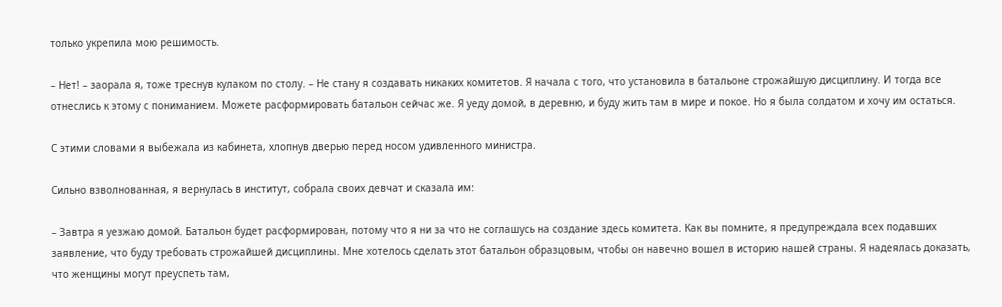только укрепила мою решимость.

– Нет! – заорала я, тоже треснув кулаком по столу. – Не стану я создавать никаких комитетов. Я начала с того, что установила в батальоне строжайшую дисциплину. И тогда все отнеслись к этому с пониманием. Можете расформировать батальон сейчас же. Я уеду домой, в деревню, и буду жить там в мире и покое. Но я была солдатом и хочу им остаться.

С этими словами я выбежала из кабинета, хлопнув дверью перед носом удивленного министра.

Сильно взволнованная, я вернулась в институт, собрала своих девчат и сказала им:

– Завтра я уезжаю домой. Батальон будет расформирован, потому что я ни за что не соглашусь на создание здесь комитета. Как вы помните, я предупреждала всех подавших заявление, что буду требовать строжайшей дисциплины. Мне хотелось сделать этот батальон образцовым, чтобы он навечно вошел в историю нашей страны. Я надеялась доказать, что женщины могут преуспеть там,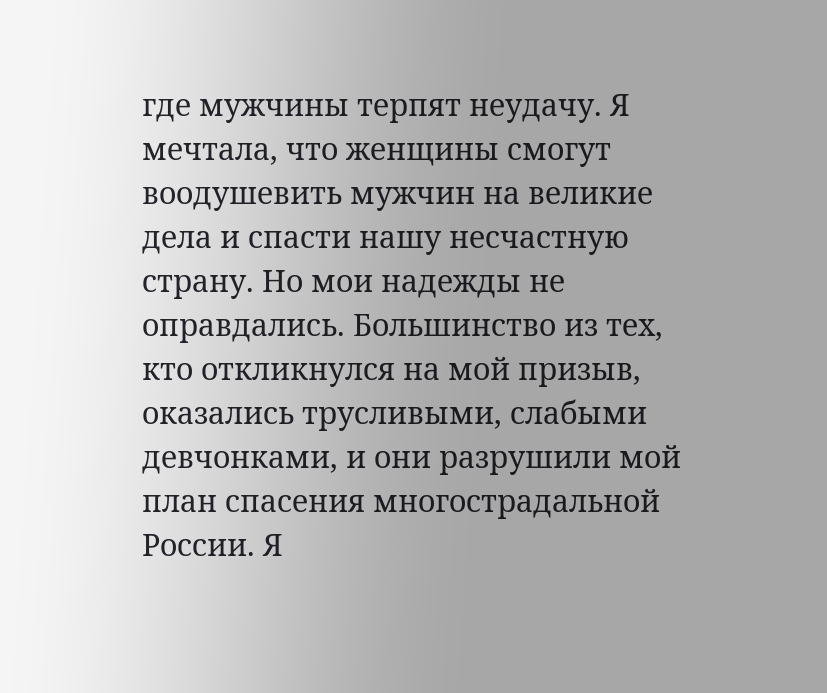где мужчины терпят неудачу. Я мечтала, что женщины смогут воодушевить мужчин на великие дела и спасти нашу несчастную страну. Но мои надежды не оправдались. Большинство из тех, кто откликнулся на мой призыв, оказались трусливыми, слабыми девчонками, и они разрушили мой план спасения многострадальной России. Я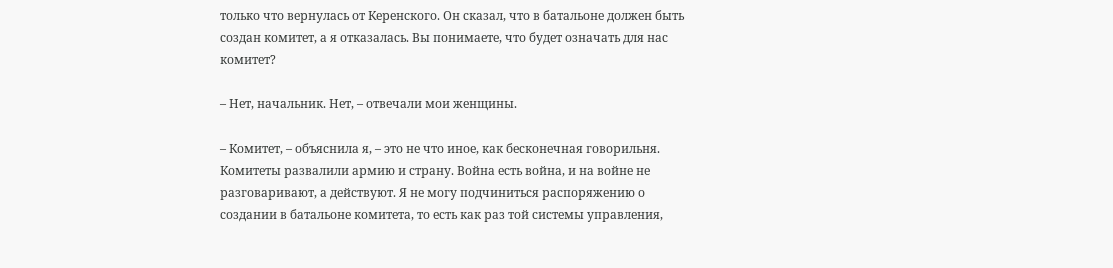только что вернулась от Керенского. Он сказал, что в батальоне должен быть создан комитет, а я отказалась. Вы понимаете, что будет означать для нас комитет?

– Нет, начальник. Нет, – отвечали мои женщины.

– Комитет, – объяснила я, – это не что иное, как бесконечная говорильня. Комитеты развалили армию и страну. Война есть война, и на войне не разговаривают, а действуют. Я не могу подчиниться распоряжению о создании в батальоне комитета, то есть как раз той системы управления,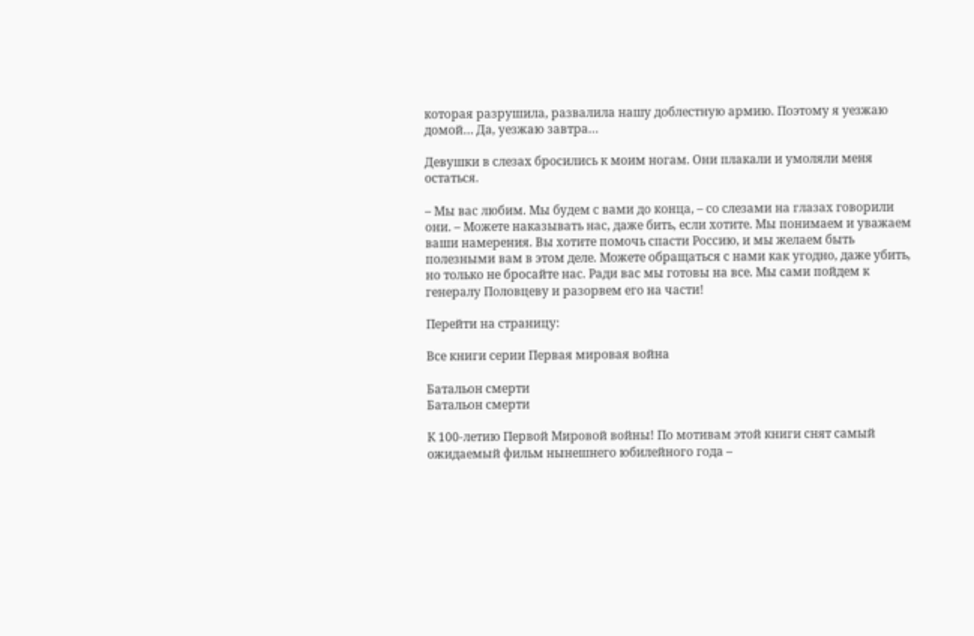которая разрушила, развалила нашу доблестную армию. Поэтому я уезжаю домой… Да, уезжаю завтра…

Девушки в слезах бросились к моим ногам. Они плакали и умоляли меня остаться.

– Мы вас любим. Мы будем с вами до конца, – со слезами на глазах говорили они. – Можете наказывать нас, даже бить, если хотите. Мы понимаем и уважаем ваши намерения. Вы хотите помочь спасти Россию, и мы желаем быть полезными вам в этом деле. Можете обращаться с нами как угодно, даже убить, но только не бросайте нас. Ради вас мы готовы на все. Мы сами пойдем к генералу Половцеву и разорвем его на части!

Перейти на страницу:

Все книги серии Первая мировая война

Батальон смерти
Батальон смерти

К 100-летию Первой Мировой войны! По мотивам этой книги снят самый ожидаемый фильм нынешнего юбилейного года –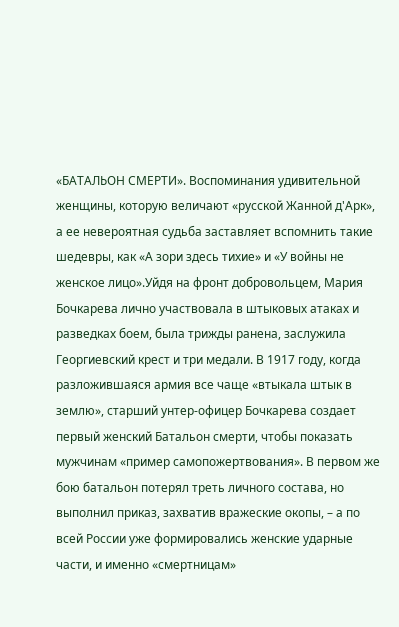«БАТАЛЬОН СМЕРТИ». Воспоминания удивительной женщины, которую величают «русской Жанной д'Арк», а ее невероятная судьба заставляет вспомнить такие шедевры, как «А зори здесь тихие» и «У войны не женское лицо».Уйдя на фронт добровольцем, Мария Бочкарева лично участвовала в штыковых атаках и разведках боем, была трижды ранена, заслужила Георгиевский крест и три медали. В 1917 году, когда разложившаяся армия все чаще «втыкала штык в землю», старший унтер-офицер Бочкарева создает первый женский Батальон смерти, чтобы показать мужчинам «пример самопожертвования». В первом же бою батальон потерял треть личного состава, но выполнил приказ, захватив вражеские окопы, – а по всей России уже формировались женские ударные части, и именно «смертницам»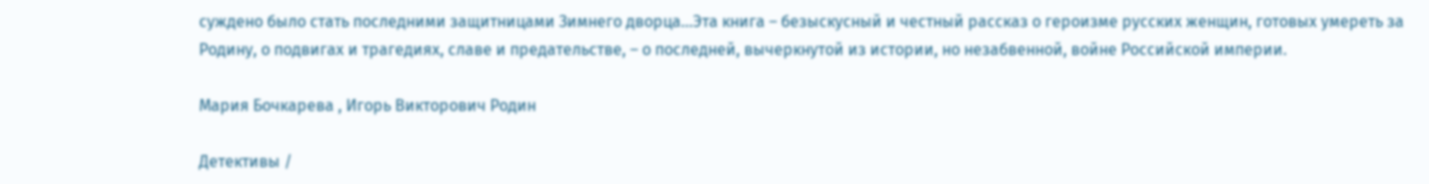суждено было стать последними защитницами Зимнего дворца…Эта книга – безыскусный и честный рассказ о героизме русских женщин, готовых умереть за Родину, о подвигах и трагедиях, славе и предательстве, – о последней, вычеркнутой из истории, но незабвенной, войне Российской империи.

Мария Бочкарева , Игорь Викторович Родин

Детективы /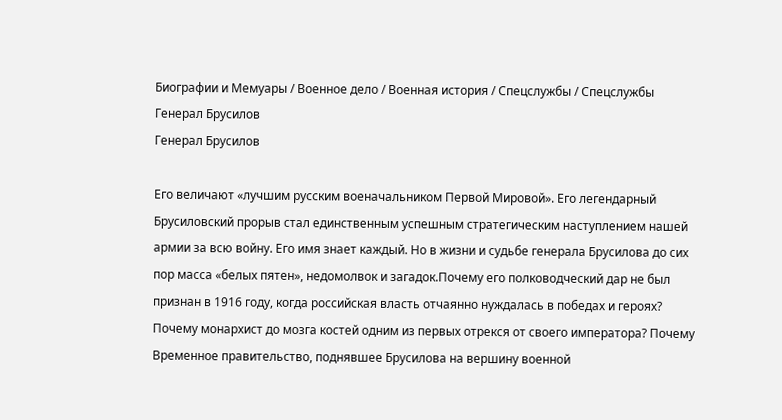Биографии и Мемуары / Военное дело / Военная история / Спецслужбы / Cпецслужбы
Генерал Брусилов
Генерал Брусилов

Его величают «лучшим русским военачальником Первой Мировой». Его легендарный Брусиловский прорыв стал единственным успешным стратегическим наступлением нашей армии за всю войну. Его имя знает каждый. Но в жизни и судьбе генерала Брусилова до сих пор масса «белых пятен», недомолвок и загадок.Почему его полководческий дар не был признан в 1916 году, когда российская власть отчаянно нуждалась в победах и героях? Почему монархист до мозга костей одним из первых отрекся от своего императора? Почему Временное правительство, поднявшее Брусилова на вершину военной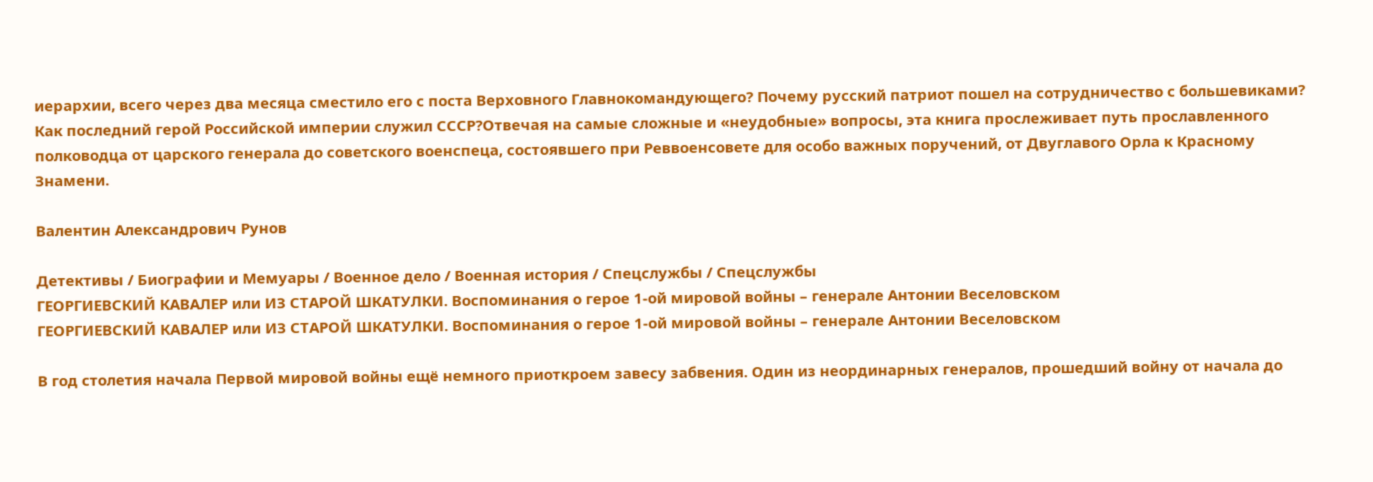иерархии, всего через два месяца сместило его с поста Верховного Главнокомандующего? Почему русский патриот пошел на сотрудничество с большевиками? Как последний герой Российской империи служил СССР?Отвечая на самые сложные и «неудобные» вопросы, эта книга прослеживает путь прославленного полководца от царского генерала до советского военспеца, состоявшего при Реввоенсовете для особо важных поручений, от Двуглавого Орла к Красному Знамени.

Валентин Александрович Рунов

Детективы / Биографии и Мемуары / Военное дело / Военная история / Спецслужбы / Cпецслужбы
ГЕОРГИЕВСКИЙ КАВАЛЕР или ИЗ СТАРОЙ ШКАТУЛКИ. Воспоминания о герое 1-ой мировой войны – генерале Антонии Веселовском
ГЕОРГИЕВСКИЙ КАВАЛЕР или ИЗ СТАРОЙ ШКАТУЛКИ. Воспоминания о герое 1-ой мировой войны – генерале Антонии Веселовском

В год столетия начала Первой мировой войны ещё немного приоткроем завесу забвения. Один из неординарных генералов, прошедший войну от начала до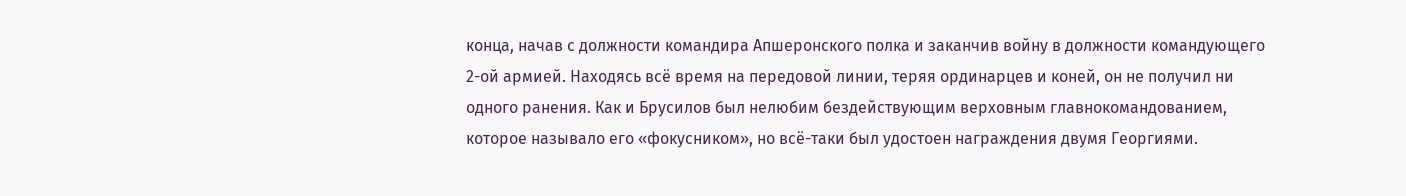конца, начав с должности командира Апшеронского полка и заканчив войну в должности командующего 2-ой армией. Находясь всё время на передовой линии, теряя ординарцев и коней, он не получил ни одного ранения. Как и Брусилов был нелюбим бездействующим верховным главнокомандованием, которое называло его «фокусником», но всё-таки был удостоен награждения двумя Георгиями.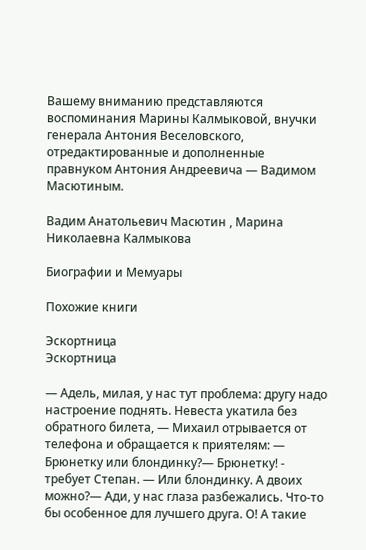Вашему вниманию представляются воспоминания Марины Калмыковой, внучки генерала Антония Веселовского, отредактированные и дополненные правнуком Антония Андреевича — Вадимом Масютиным.

Вадим Анатольевич Масютин , Марина Николаевна Калмыкова

Биографии и Мемуары

Похожие книги

Эскортница
Эскортница

— Адель, милая, у нас тут проблема: другу надо настроение поднять. Невеста укатила без обратного билета, — Михаил отрывается от телефона и обращается к приятелям: — Брюнетку или блондинку?— Брюнетку! - требует Степан. — Или блондинку. А двоих можно?— Ади, у нас глаза разбежались. Что-то бы особенное для лучшего друга. О! А такие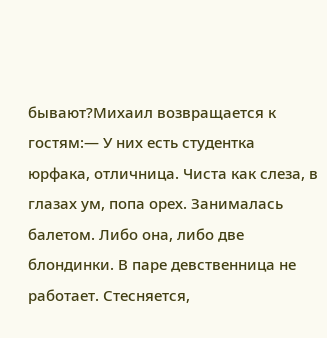бывают?Михаил возвращается к гостям:— У них есть студентка юрфака, отличница. Чиста как слеза, в глазах ум, попа орех. Занималась балетом. Либо она, либо две блондинки. В паре девственница не работает. Стесняется,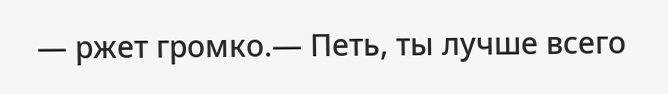— ржет громко.— Петь, ты лучше всего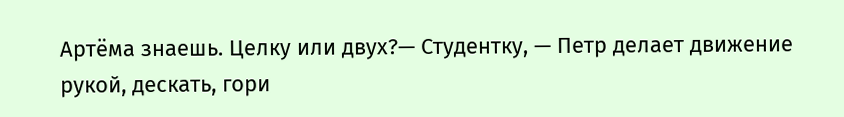Артёма знаешь. Целку или двух?— Студентку, — Петр делает движение рукой, дескать, гори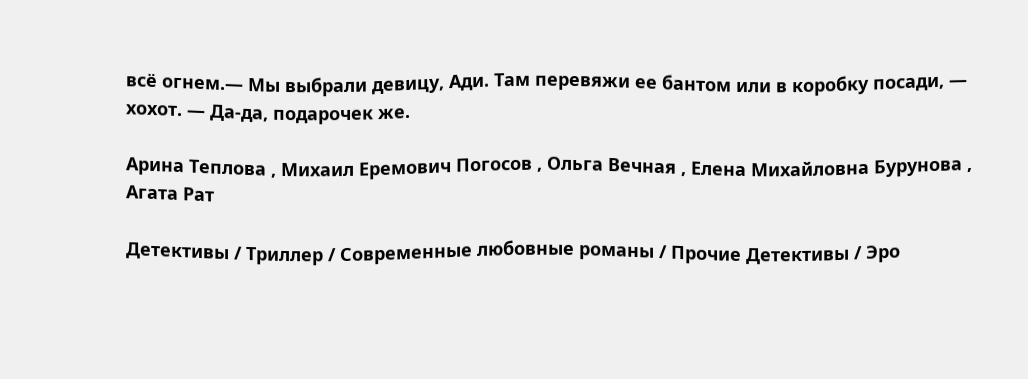всё огнем.— Мы выбрали девицу, Ади. Там перевяжи ее бантом или в коробку посади, — хохот. — Да-да, подарочек же.

Арина Теплова , Михаил Еремович Погосов , Ольга Вечная , Елена Михайловна Бурунова , Агата Рат

Детективы / Триллер / Современные любовные романы / Прочие Детективы / Эро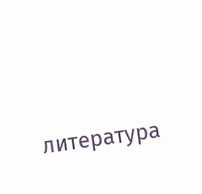литература